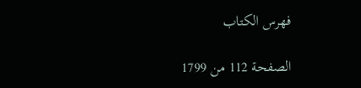فهرس الكتاب

الصفحة 112 من 1799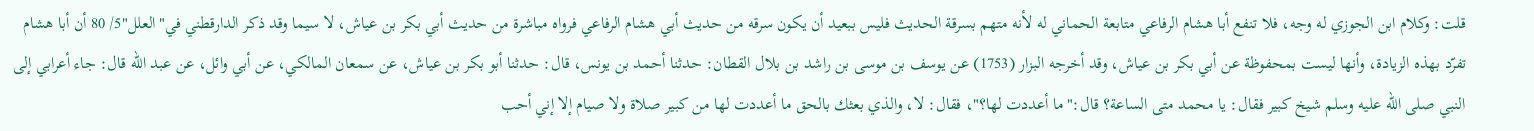قلت: وكلام ابن الجوزي له وجه، فلا تنفع أبا هشام الرفاعي متابعة الحماني له لأنه متهم بسرقة الحديث فليس ببعيد أن يكون سرقه من حديث أبي هشام الرفاعي فرواه مباشرة من حديث أبي بكر بن عياش، لا سيما وقد ذكر الدارقطني في"العلل"5/ 80 أن أبا هشام تفرّد بهذه الزيادة، وأنها ليست بمحفوظة عن أبي بكر بن عياش، وقد أخرجه البزار (1753) عن يوسف بن موسى بن راشد بن بلال القطان: حدثنا أحمد بن يونس، قال: حدثنا أبو بكر بن عياش، عن سمعان المالكي، عن أبي وائل، عن عبد الله قال: جاء أعرابي إلى النبي صلى الله عليه وسلم شيخ كبير فقال: يا محمد متى الساعة؟ قال:"ما أعددت لها؟"، فقال: لا، والذي بعثك بالحق ما أعددت لها من كبير صلاة ولا صيام إلا إني أحب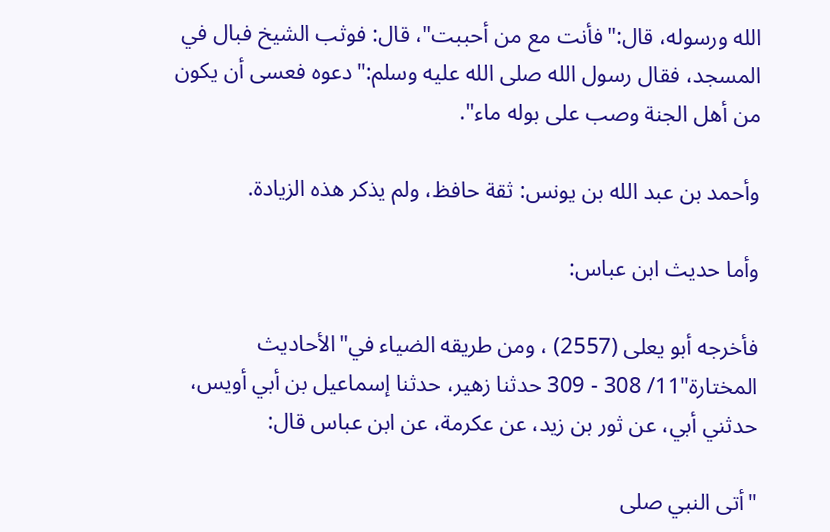الله ورسوله، قال:"فأنت مع من أحببت"، قال: فوثب الشيخ فبال في المسجد، فقال رسول الله صلى الله عليه وسلم:"دعوه فعسى أن يكون من أهل الجنة وصب على بوله ماء".

وأحمد بن عبد الله بن يونس: ثقة حافظ، ولم يذكر هذه الزيادة.

وأما حديث ابن عباس:

فأخرجه أبو يعلى (2557) ، ومن طريقه الضياء في"الأحاديث المختارة"11/ 308 - 309 حدثنا زهير، حدثنا إسماعيل بن أبي أويس، حدثني أبي، عن ثور بن زيد، عن عكرمة، عن ابن عباس قال:

"أتى النبي صلى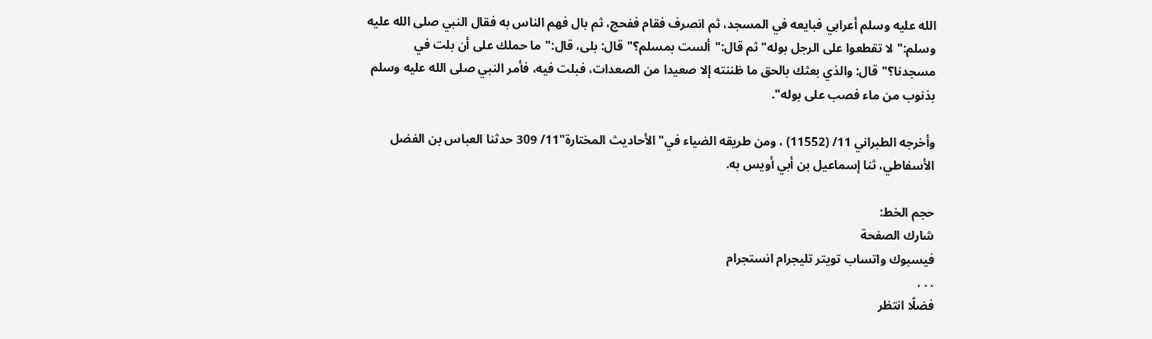الله عليه وسلم أعرابي فبايعه في المسجد، ثم انصرف فقام ففحج، ثم بال فهم الناس به فقال النبي صلى الله عليه وسلم:"لا تقطعوا على الرجل بوله"ثم قال:"ألست بمسلم؟"قال: بلى، قال:"ما حملك على أن بلت في مسجدنا؟"قال: والذي بعثك بالحق ما ظننته إلا صعيدا من الصعدات، فبلت فيه، فأمر النبي صلى الله عليه وسلم بذنوب من ماء فصب على بوله".

وأخرجه الطبراني 11/ (11552) ، ومن طريقه الضياء في"الأحاديث المختارة"11/ 309 حدثنا العباس بن الفضل الأسفاطي، ثنا إسماعيل بن أبي أويس به.

حجم الخط:
شارك الصفحة
فيسبوك واتساب تويتر تليجرام انستجرام
. . .
فضلًا انتظر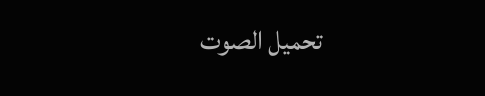تحميل الصوت